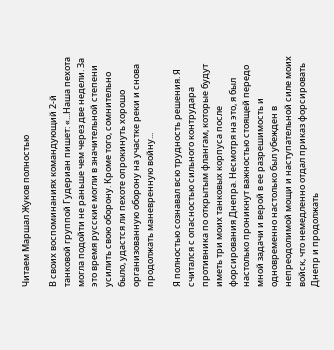Читаем Маршал Жуков полностью

В своих воспоминаниях командующий 2-й танковой группой Гудериан пишет: «...Наша пехота могла подойти не раньше чем через две недели. За это время русские могли в значительной степени усилить свою оборону. Кроме того, сомнительно было, удастся ли пехоте опрокинуть хорошо организованную оборону на участке реки и снова продолжать маневренную войну...

Я полностью сознавал всю трудность решения. Я считался с опасностью сильного контрудара противника по открытым флангам, которые будут иметь три моих танковых корпуса после форсирования Днепра. Несмотря на это, я был настолько проникнут важностью стоящей передо мной задачи и верой в ее разрешимость и одновременно настолько был убежден в непреодолимой мощи и наступательной силе моих войск, что немедленно отдал приказ форсировать Днепр и продолжать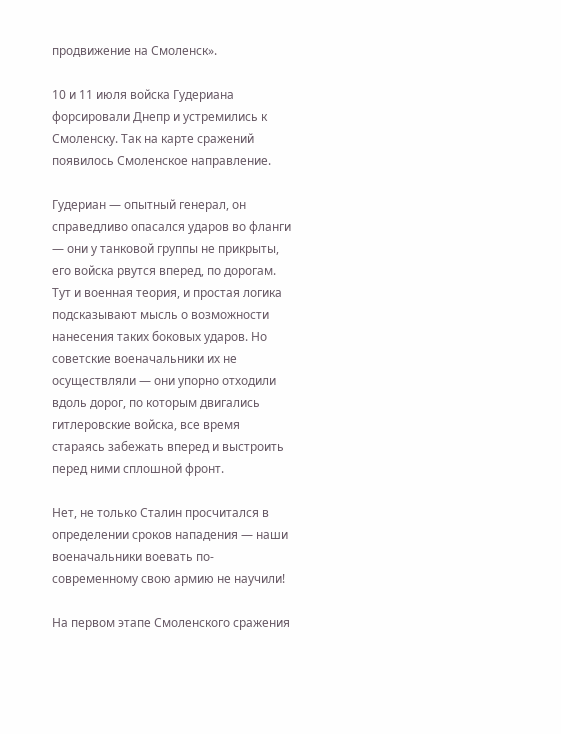продвижение на Смоленск».

10 и 11 июля войска Гудериана форсировали Днепр и устремились к Смоленску. Так на карте сражений появилось Смоленское направление.

Гудериан — опытный генерал, он справедливо опасался ударов во фланги — они у танковой группы не прикрыты, его войска рвутся вперед, по дорогам. Тут и военная теория, и простая логика подсказывают мысль о возможности нанесения таких боковых ударов. Но советские военачальники их не осуществляли — они упорно отходили вдоль дорог, по которым двигались гитлеровские войска, все время стараясь забежать вперед и выстроить перед ними сплошной фронт.

Нет, не только Сталин просчитался в определении сроков нападения — наши военачальники воевать по-современному свою армию не научили!

На первом этапе Смоленского сражения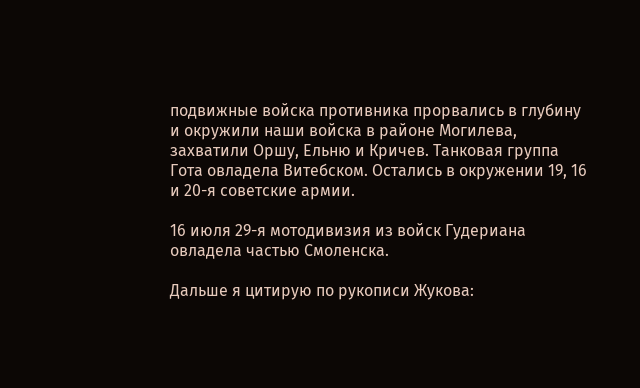подвижные войска противника прорвались в глубину и окружили наши войска в районе Могилева, захватили Оршу, Ельню и Кричев. Танковая группа Гота овладела Витебском. Остались в окружении 19, 16 и 20-я советские армии.

16 июля 29-я мотодивизия из войск Гудериана овладела частью Смоленска.

Дальше я цитирую по рукописи Жукова: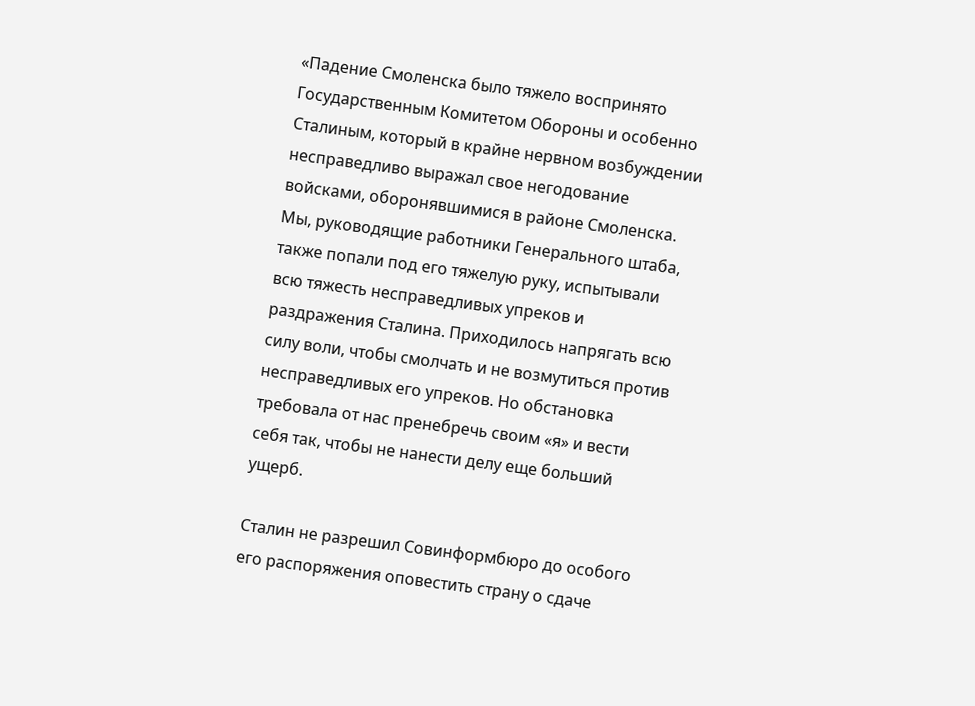«Падение Смоленска было тяжело воспринято Государственным Комитетом Обороны и особенно Сталиным, который в крайне нервном возбуждении несправедливо выражал свое негодование войсками, оборонявшимися в районе Смоленска. Мы, руководящие работники Генерального штаба, также попали под его тяжелую руку, испытывали всю тяжесть несправедливых упреков и раздражения Сталина. Приходилось напрягать всю силу воли, чтобы смолчать и не возмутиться против несправедливых его упреков. Но обстановка требовала от нас пренебречь своим «я» и вести себя так, чтобы не нанести делу еще больший ущерб.

Сталин не разрешил Совинформбюро до особого его распоряжения оповестить страну о сдаче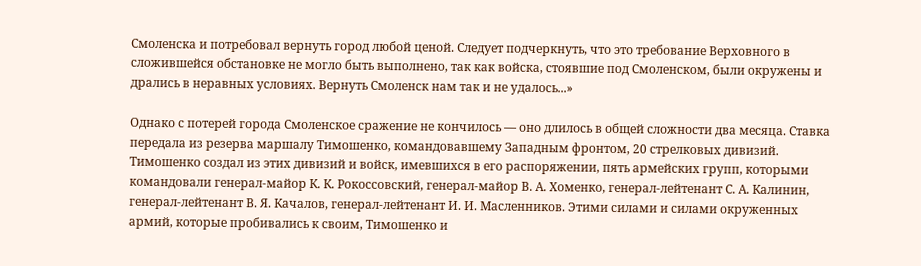Смоленска и потребовал вернуть город любой ценой. Следует подчеркнуть, что это требование Верховного в сложившейся обстановке не могло быть выполнено, так как войска, стоявшие под Смоленском, были окружены и дрались в неравных условиях. Вернуть Смоленск нам так и не удалось...»

Однако с потерей города Смоленское сражение не кончилось — оно длилось в общей сложности два месяца. Ставка передала из резерва маршалу Тимошенко, командовавшему Западным фронтом, 20 стрелковых дивизий. Тимошенко создал из этих дивизий и войск, имевшихся в его распоряжении, пять армейских групп, которыми командовали генерал-майор К. К. Рокоссовский, генерал-майор В. А. Хоменко, генерал-лейтенант С. А. Калинин, генерал-лейтенант В. Я. Качалов, генерал-лейтенант И. И. Масленников. Этими силами и силами окруженных армий, которые пробивались к своим, Тимошенко и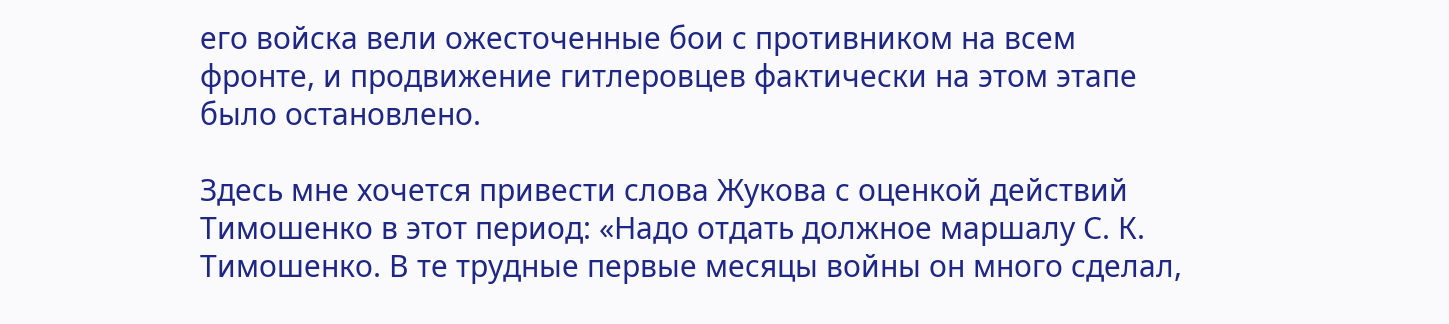его войска вели ожесточенные бои с противником на всем фронте, и продвижение гитлеровцев фактически на этом этапе было остановлено.

Здесь мне хочется привести слова Жукова с оценкой действий Тимошенко в этот период: «Надо отдать должное маршалу С. К. Тимошенко. В те трудные первые месяцы войны он много сделал,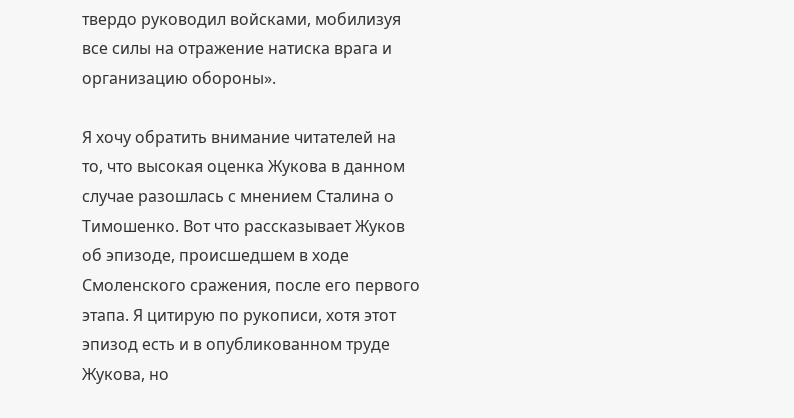твердо руководил войсками, мобилизуя все силы на отражение натиска врага и организацию обороны».

Я хочу обратить внимание читателей на то, что высокая оценка Жукова в данном случае разошлась с мнением Сталина о Тимошенко. Вот что рассказывает Жуков об эпизоде, происшедшем в ходе Смоленского сражения, после его первого этапа. Я цитирую по рукописи, хотя этот эпизод есть и в опубликованном труде Жукова, но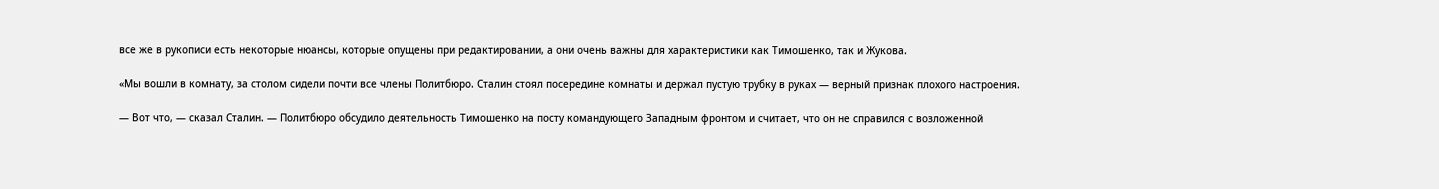все же в рукописи есть некоторые нюансы, которые опущены при редактировании, а они очень важны для характеристики как Тимошенко, так и Жукова.

«Мы вошли в комнату, за столом сидели почти все члены Политбюро. Сталин стоял посередине комнаты и держал пустую трубку в руках — верный признак плохого настроения.

— Вот что, — сказал Сталин. — Политбюро обсудило деятельность Тимошенко на посту командующего Западным фронтом и считает, что он не справился с возложенной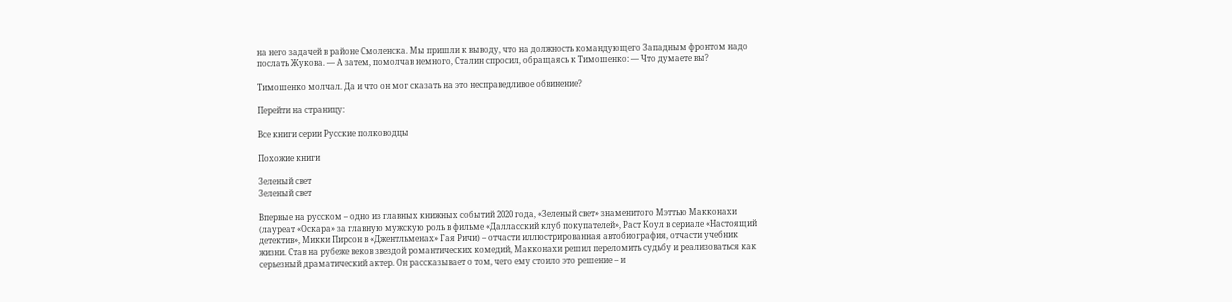на него задачей в районе Смоленска. Мы пришли к выводу, что на должность командующего Западным фронтом надо послать Жукова. — А затем, помолчав немного, Сталин спросил, обращаясь к Тимошенко: — Что думаете вы?

Тимошенко молчал. Да и что он мог сказать на это несправедливое обвинение?

Перейти на страницу:

Все книги серии Русские полководцы

Похожие книги

Зеленый свет
Зеленый свет

Впервые на русском – одно из главных книжных событий 2020 года, «Зеленый свет» знаменитого Мэттью Макконахи (лауреат «Оскара» за главную мужскую роль в фильме «Далласский клуб покупателей», Раст Коул в сериале «Настоящий детектив», Микки Пирсон в «Джентльменах» Гая Ричи) – отчасти иллюстрированная автобиография, отчасти учебник жизни. Став на рубеже веков звездой романтических комедий, Макконахи решил переломить судьбу и реализоваться как серьезный драматический актер. Он рассказывает о том, чего ему стоило это решение – и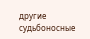другие судьбоносные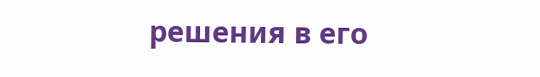решения в его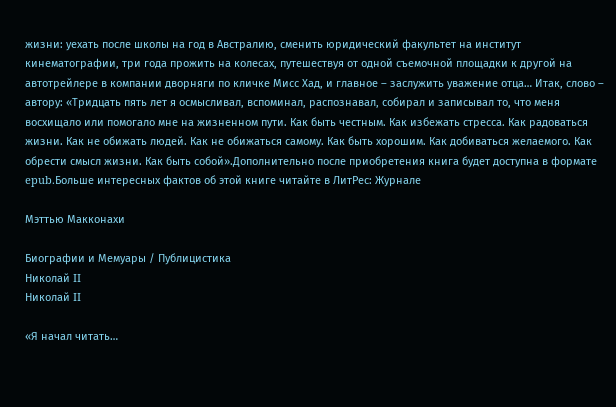жизни: уехать после школы на год в Австралию, сменить юридический факультет на институт кинематографии, три года прожить на колесах, путешествуя от одной съемочной площадки к другой на автотрейлере в компании дворняги по кличке Мисс Хад, и главное – заслужить уважение отца… Итак, слово – автору: «Тридцать пять лет я осмысливал, вспоминал, распознавал, собирал и записывал то, что меня восхищало или помогало мне на жизненном пути. Как быть честным. Как избежать стресса. Как радоваться жизни. Как не обижать людей. Как не обижаться самому. Как быть хорошим. Как добиваться желаемого. Как обрести смысл жизни. Как быть собой».Дополнительно после приобретения книга будет доступна в формате epub.Больше интересных фактов об этой книге читайте в ЛитРес: Журнале

Мэттью Макконахи

Биографии и Мемуары / Публицистика
Николай II
Николай II

«Я начал читать…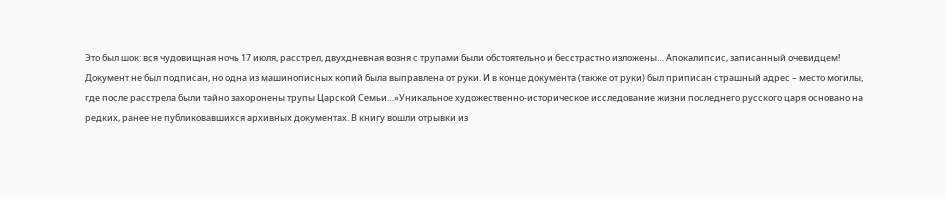Это был шок: вся чудовищная ночь 17 июля, расстрел, двухдневная возня с трупами были обстоятельно и бесстрастно изложены… Апокалипсис, записанный очевидцем! Документ не был подписан, но одна из машинописных копий была выправлена от руки. И в конце документа (также от руки) был приписан страшный адрес – место могилы, где после расстрела были тайно захоронены трупы Царской Семьи…»Уникальное художественно-историческое исследование жизни последнего русского царя основано на редких, ранее не публиковавшихся архивных документах. В книгу вошли отрывки из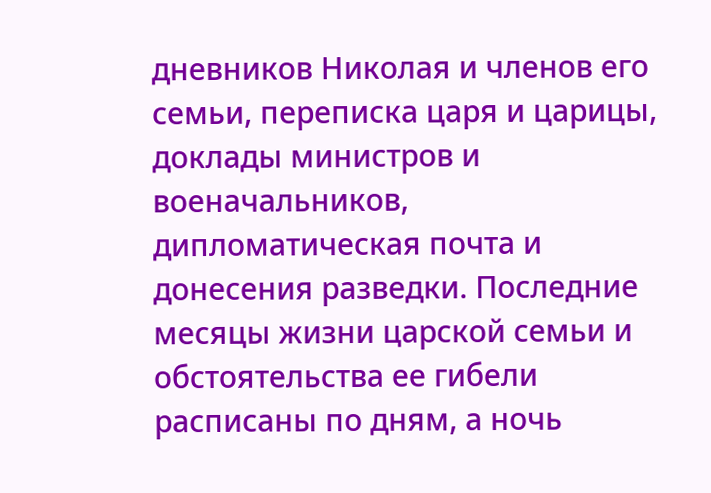дневников Николая и членов его семьи, переписка царя и царицы, доклады министров и военачальников, дипломатическая почта и донесения разведки. Последние месяцы жизни царской семьи и обстоятельства ее гибели расписаны по дням, а ночь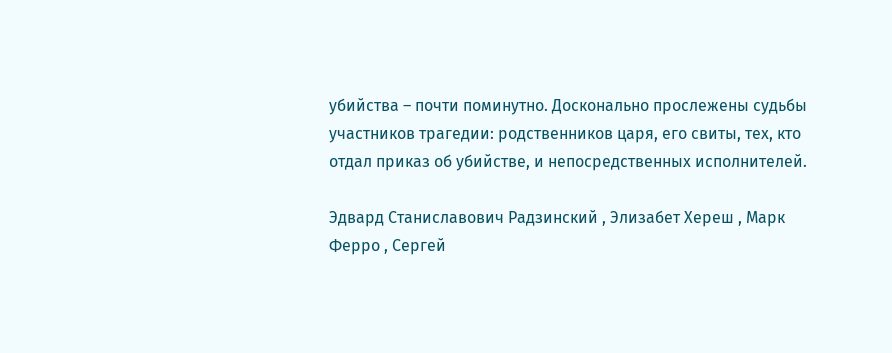убийства – почти поминутно. Досконально прослежены судьбы участников трагедии: родственников царя, его свиты, тех, кто отдал приказ об убийстве, и непосредственных исполнителей.

Эдвард Станиславович Радзинский , Элизабет Хереш , Марк Ферро , Сергей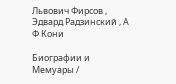Львович Фирсов , Эдвард Радзинский , А Ф Кони

Биографии и Мемуары /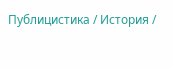Публицистика / История /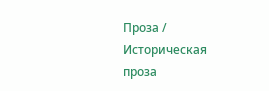Проза / Историческая проза